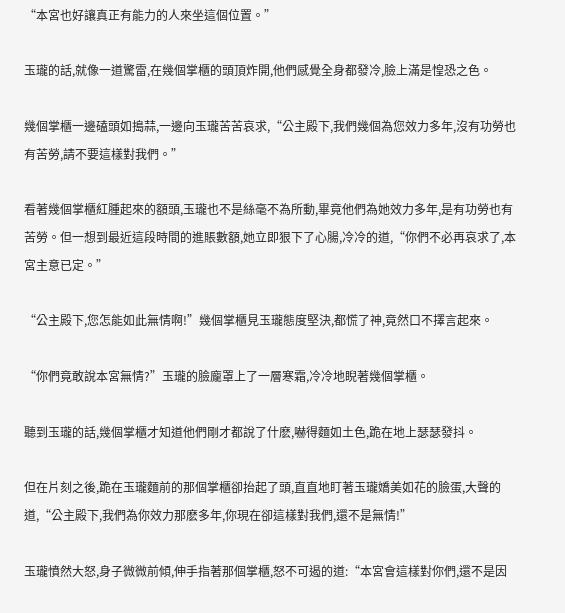“本宮也好讓真正有能力的人來坐這個位置。”

玉瓏的話,就像一道驚雷,在幾個掌櫃的頭頂炸開,他們感覺全身都發冷,臉上滿是惶恐之色。

幾個掌櫃一邊磕頭如搗蒜,一邊向玉瓏苦苦哀求,“公主殿下,我們幾個為您效力多年,沒有功勞也有苦勞,請不要這樣對我們。”

看著幾個掌櫃紅腫起來的額頭,玉瓏也不是絲毫不為所動,畢竟他們為她效力多年,是有功勞也有苦勞。但一想到最近這段時間的進賬數額,她立即狠下了心腸,冷冷的道,“你們不必再哀求了,本宮主意已定。”

“公主殿下,您怎能如此無情啊!”幾個掌櫃見玉瓏態度堅決,都慌了神,竟然口不擇言起來。

“你們竟敢說本宮無情?”玉瓏的臉龐罩上了一層寒霜,冷冷地睨著幾個掌櫃。

聽到玉瓏的話,幾個掌櫃才知道他們剛才都說了什麽,嚇得麵如土色,跪在地上瑟瑟發抖。

但在片刻之後,跪在玉瓏麵前的那個掌櫃卻抬起了頭,直直地盯著玉瓏嬌美如花的臉蛋,大聲的道,“公主殿下,我們為你效力那麽多年,你現在卻這樣對我們,還不是無情!”

玉瓏憤然大怒,身子微微前傾,伸手指著那個掌櫃,怒不可遏的道:“本宮會這樣對你們,還不是因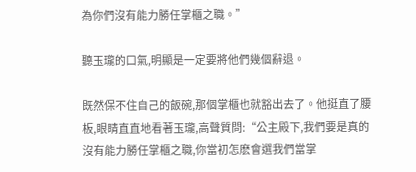為你們沒有能力勝任掌櫃之職。”

聽玉瓏的口氣,明顯是一定要將他們幾個辭退。

既然保不住自己的飯碗,那個掌櫃也就豁出去了。他挺直了腰板,眼睛直直地看著玉瓏,高聲質問:“公主殿下,我們要是真的沒有能力勝任掌櫃之職,你當初怎麽會選我們當掌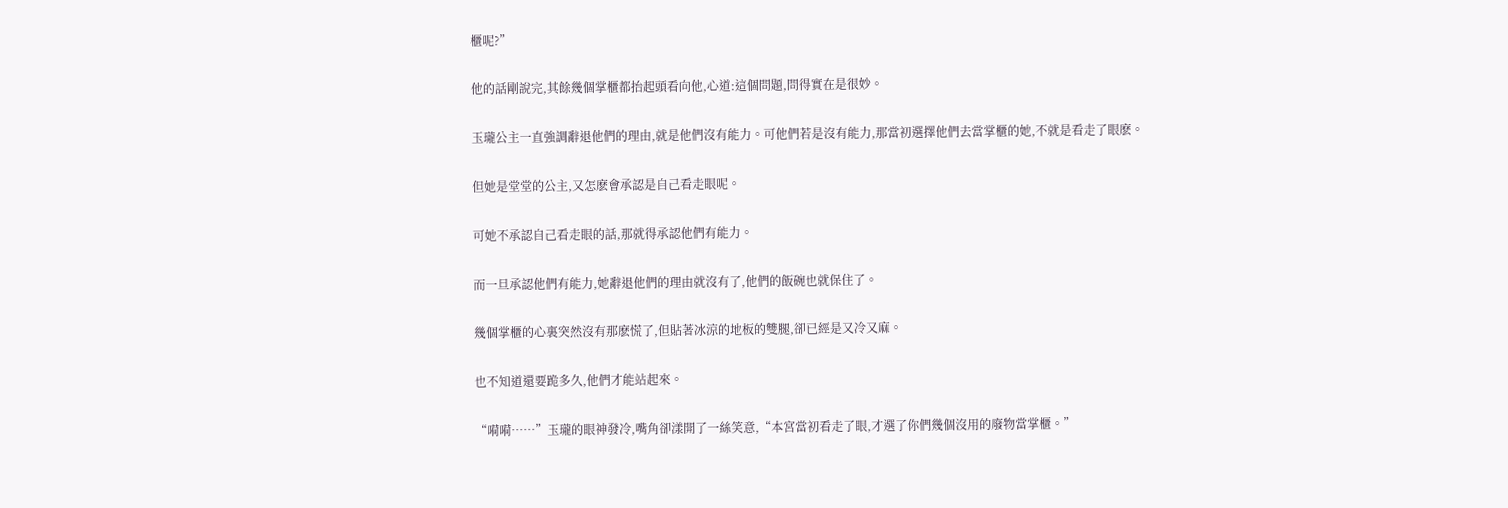櫃呢?”

他的話剛說完,其餘幾個掌櫃都抬起頭看向他,心道:這個問題,問得實在是很妙。

玉瓏公主一直強調辭退他們的理由,就是他們沒有能力。可他們若是沒有能力,那當初選擇他們去當掌櫃的她,不就是看走了眼麽。

但她是堂堂的公主,又怎麽會承認是自己看走眼呢。

可她不承認自己看走眼的話,那就得承認他們有能力。

而一旦承認他們有能力,她辭退他們的理由就沒有了,他們的飯碗也就保住了。

幾個掌櫃的心裏突然沒有那麽慌了,但貼著冰涼的地板的雙腿,卻已經是又冷又麻。

也不知道還要跪多久,他們才能站起來。

“嗬嗬……”玉瓏的眼神發冷,嘴角卻漾開了一絲笑意,“本宮當初看走了眼,才選了你們幾個沒用的廢物當掌櫃。”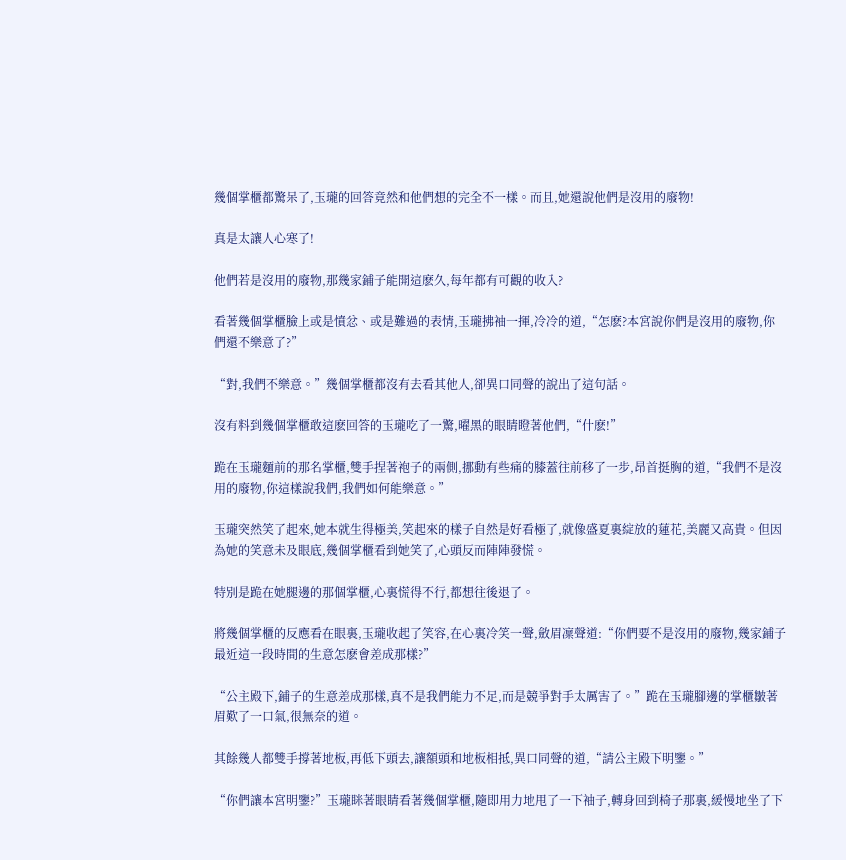幾個掌櫃都驚呆了,玉瓏的回答竟然和他們想的完全不一樣。而且,她還說他們是沒用的廢物!

真是太讓人心寒了!

他們若是沒用的廢物,那幾家鋪子能開這麽久,每年都有可觀的收入?

看著幾個掌櫃臉上或是憤忿、或是難過的表情,玉瓏拂袖一揮,冷冷的道,“怎麽?本宮說你們是沒用的廢物,你們還不樂意了?”

“對,我們不樂意。”幾個掌櫃都沒有去看其他人,卻異口同聲的說出了這句話。

沒有料到幾個掌櫃敢這麽回答的玉瓏吃了一驚,曜黑的眼睛瞪著他們,“什麽!”

跪在玉瓏麵前的那名掌櫃,雙手捏著袍子的兩側,挪動有些痛的膝蓋往前移了一步,昂首挺胸的道,“我們不是沒用的廢物,你這樣說我們,我們如何能樂意。”

玉瓏突然笑了起來,她本就生得極美,笑起來的樣子自然是好看極了,就像盛夏裏綻放的蓮花,美麗又高貴。但因為她的笑意未及眼底,幾個掌櫃看到她笑了,心頭反而陣陣發慌。

特別是跪在她腿邊的那個掌櫃,心裏慌得不行,都想往後退了。

將幾個掌櫃的反應看在眼裏,玉瓏收起了笑容,在心裏冷笑一聲,斂眉凜聲道:“你們要不是沒用的廢物,幾家鋪子最近這一段時間的生意怎麽會差成那樣?”

“公主殿下,鋪子的生意差成那樣,真不是我們能力不足,而是競爭對手太厲害了。”跪在玉瓏腳邊的掌櫃皺著眉歎了一口氣,很無奈的道。

其餘幾人都雙手撐著地板,再低下頭去,讓額頭和地板相抵,異口同聲的道,“請公主殿下明鑒。”

“你們讓本宮明鑒?”玉瓏眯著眼睛看著幾個掌櫃,隨即用力地甩了一下袖子,轉身回到椅子那裏,緩慢地坐了下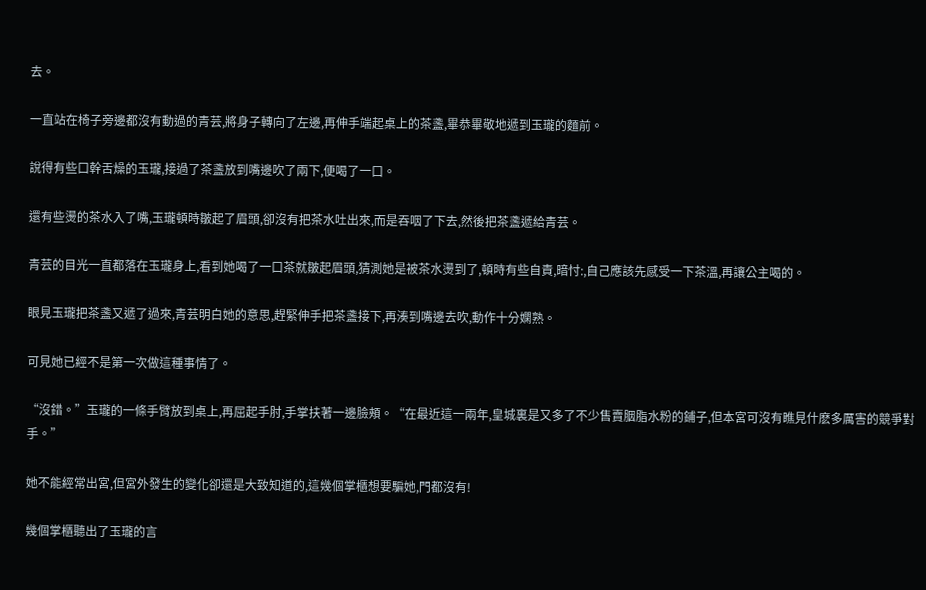去。

一直站在椅子旁邊都沒有動過的青芸,將身子轉向了左邊,再伸手端起桌上的茶盞,畢恭畢敬地遞到玉瓏的麵前。

說得有些口幹舌燥的玉瓏,接過了茶盞放到嘴邊吹了兩下,便喝了一口。

還有些燙的茶水入了嘴,玉瓏頓時皺起了眉頭,卻沒有把茶水吐出來,而是吞咽了下去,然後把茶盞遞給青芸。

青芸的目光一直都落在玉瓏身上,看到她喝了一口茶就皺起眉頭,猜測她是被茶水燙到了,頓時有些自責,暗忖:,自己應該先感受一下茶溫,再讓公主喝的。

眼見玉瓏把茶盞又遞了過來,青芸明白她的意思,趕緊伸手把茶盞接下,再湊到嘴邊去吹,動作十分嫻熟。

可見她已經不是第一次做這種事情了。

“沒錯。”玉瓏的一條手臂放到桌上,再屈起手肘,手掌扶著一邊臉頰。“在最近這一兩年,皇城裏是又多了不少售賣胭脂水粉的鋪子,但本宮可沒有瞧見什麽多厲害的競爭對手。”

她不能經常出宮,但宮外發生的變化卻還是大致知道的,這幾個掌櫃想要騙她,門都沒有!

幾個掌櫃聽出了玉瓏的言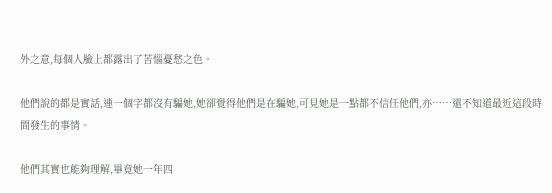外之意,每個人臉上都露出了苦惱憂愁之色。

他們說的都是實話,連一個字都沒有騙她,她卻覺得他們是在騙她,可見她是一點都不信任他們,亦……還不知道最近這段時間發生的事情。

他們其實也能夠理解,畢竟她一年四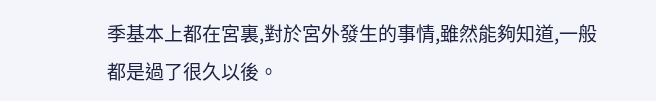季基本上都在宮裏,對於宮外發生的事情,雖然能夠知道,一般都是過了很久以後。